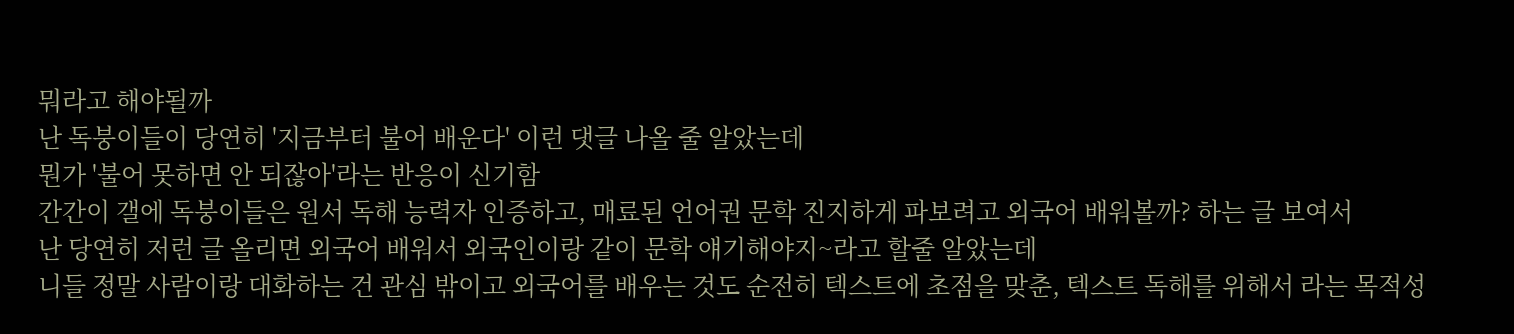뭐라고 해야될까
난 독붕이들이 당연히 '지금부터 불어 배운다' 이런 댓글 나올 줄 알았는데
뭔가 '불어 못하면 안 되잖아'라는 반응이 신기함
간간이 갤에 독붕이들은 원서 독해 능력자 인증하고, 매료된 언어권 문학 진지하게 파보려고 외국어 배워볼까? 하는 글 보여서
난 당연히 저런 글 올리면 외국어 배워서 외국인이랑 같이 문학 얘기해야지~라고 할줄 알았는데
니들 정말 사람이랑 대화하는 건 관심 밖이고 외국어를 배우는 것도 순전히 텍스트에 초점을 맞춘, 텍스트 독해를 위해서 라는 목적성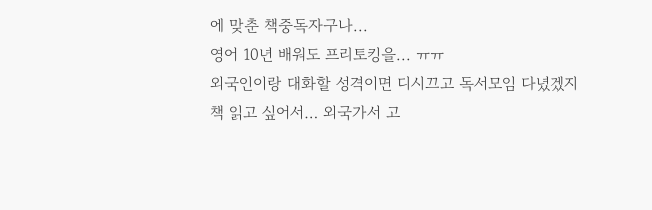에 맞춘 책중독자구나...
영어 10년 배워도 프리토킹을... ㅠㅠ
외국인이랑 대화할 성격이면 디시끄고 독서모임 다녔겠지
책 읽고 싶어서… 외국가서 고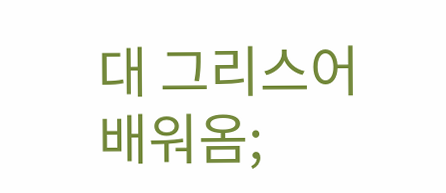대 그리스어 배워옴;